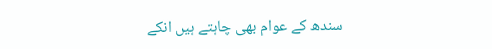سندھ کے عوام بھی چاہتے ہیں انکے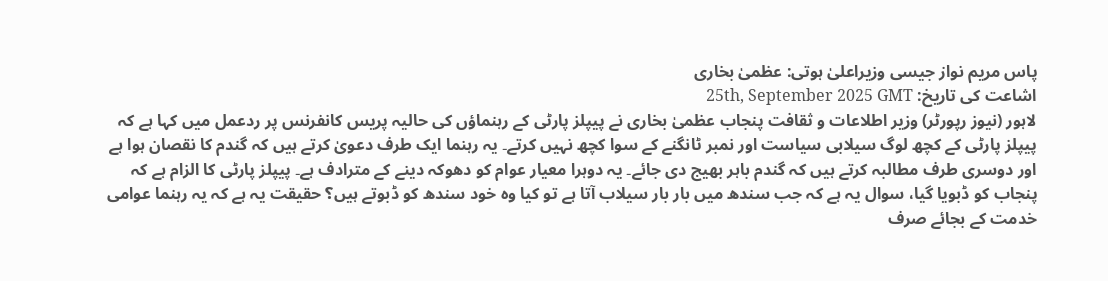پاس مریم نواز جیسی وزیراعلیٰ ہوتی: عظمیٰ بخاری
اشاعت کی تاریخ: 25th, September 2025 GMT
لاہور (نیوز رپورٹر) وزیر اطلاعات و ثقافت پنجاب عظمیٰ بخاری نے پیپلز پارٹی کے رہنماؤں کی حالیہ پریس کانفرنس پر ردعمل میں کہا ہے کہ پیپلز پارٹی کے کچھ لوگ سیلابی سیاست اور نمبر ٹانگنے کے سوا کچھ نہیں کرتے۔ یہ رہنما ایک طرف دعویٰ کرتے ہیں کہ گندم کا نقصان ہوا ہے اور دوسری طرف مطالبہ کرتے ہیں کہ گندم باہر بھیج دی جائے۔ یہ دوہرا معیار عوام کو دھوکہ دینے کے مترادف ہے۔ پیپلز پارٹی کا الزام ہے کہ پنجاب کو ڈبویا گیا، سوال یہ ہے کہ جب سندھ میں بار بار سیلاب آتا ہے تو کیا وہ خود سندھ کو ڈبوتے ہیں؟ حقیقت یہ ہے کہ یہ رہنما عوامی خدمت کے بجائے صرف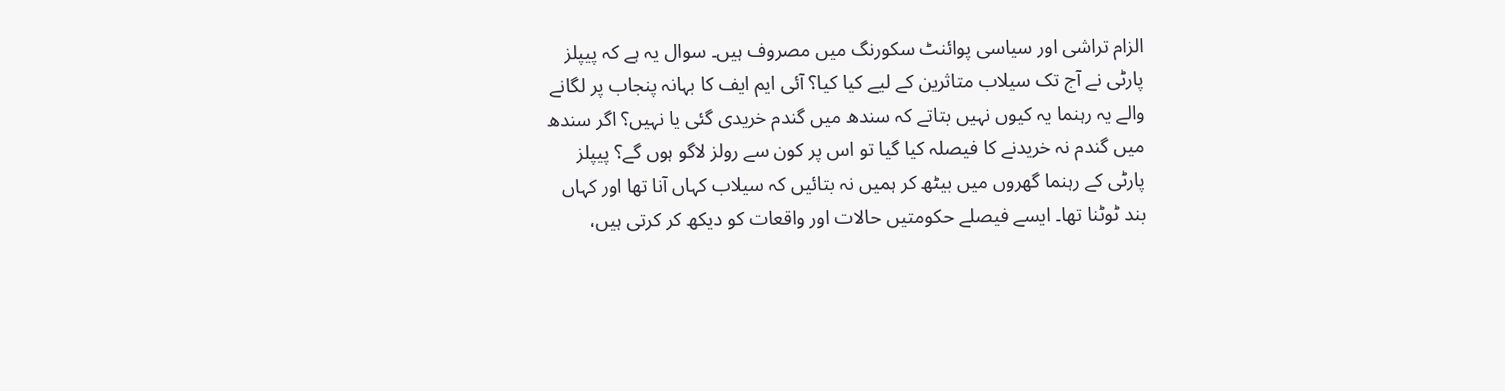الزام تراشی اور سیاسی پوائنٹ سکورنگ میں مصروف ہیں۔ سوال یہ ہے کہ پیپلز پارٹی نے آج تک سیلاب متاثرین کے لیے کیا کیا؟ آئی ایم ایف کا بہانہ پنجاب پر لگانے والے یہ رہنما یہ کیوں نہیں بتاتے کہ سندھ میں گندم خریدی گئی یا نہیں؟ اگر سندھ میں گندم نہ خریدنے کا فیصلہ کیا گیا تو اس پر کون سے رولز لاگو ہوں گے؟ پیپلز پارٹی کے رہنما گھروں میں بیٹھ کر ہمیں نہ بتائیں کہ سیلاب کہاں آنا تھا اور کہاں بند ٹوٹنا تھا۔ ایسے فیصلے حکومتیں حالات اور واقعات کو دیکھ کر کرتی ہیں،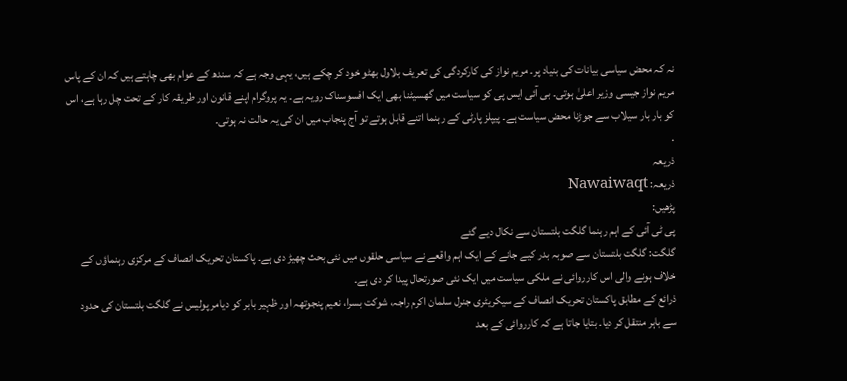نہ کہ محض سیاسی بیانات کی بنیاد پر۔ مریم نواز کی کارکردگی کی تعریف بلاول بھٹو خود کر چکے ہیں، یہی وجہ ہے کہ سندھ کے عوام بھی چاہتے ہیں کہ ان کے پاس مریم نواز جیسی وزیر اعلیٰ ہوتی۔ بی آئی ایس پی کو سیاست میں گھسیٹنا بھی ایک افسوسناک رویہ ہے۔ یہ پروگرام اپنے قانون اور طریقہ کار کے تحت چل رہا ہے، اس کو بار بار سیلاب سے جوڑنا محض سیاست ہے۔ پیپلز پارٹی کے رہنما اتنے قابل ہوتے تو آج پنجاب میں ان کی یہ حالت نہ ہوتی۔
.
ذریعہ
ذریعہ: Nawaiwaqt
پڑھیں:
پی ٹی آئی کے اہم رہنما گلگت بلتستان سے نکال دیے گئے
گلگت: گلگت بلتستان سے صوبہ بدر کیے جانے کے ایک اہم واقعے نے سیاسی حلقوں میں نئی بحث چھیڑ دی ہے۔ پاکستان تحریک انصاف کے مرکزی رہنماؤں کے خلاف ہونے والی اس کارروائی نے ملکی سیاست میں ایک نئی صورتحال پیدا کر دی ہے۔
ذرائع کے مطابق پاکستان تحریک انصاف کے سیکریٹری جنرل سلمان اکرم راجہ، شوکت بسرا، نعیم پنجوتھہ اور ظہیر بابر کو دیامر پولیس نے گلگت بلتستان کی حدود سے باہر منتقل کر دیا۔ بتایا جاتا ہے کہ کارروائی کے بعد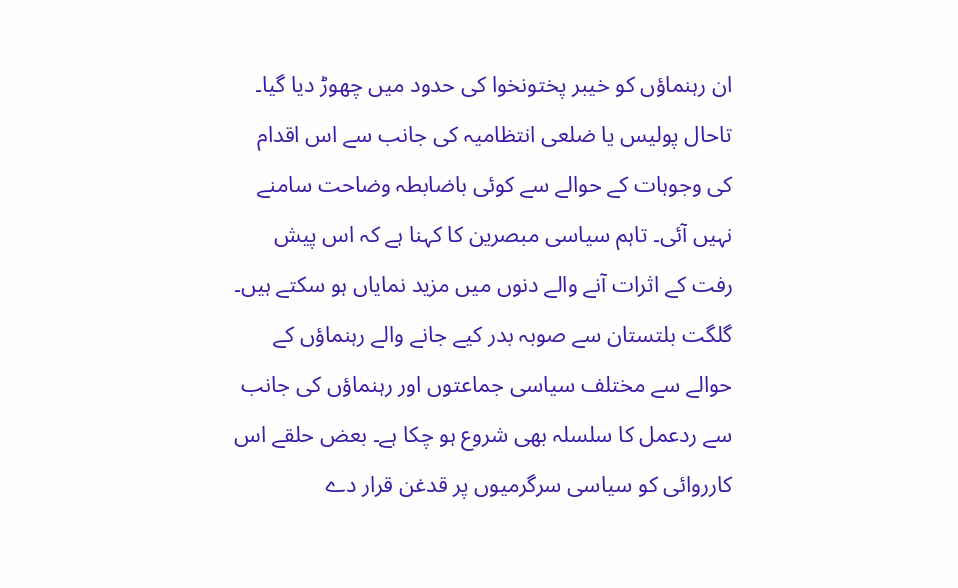ان رہنماؤں کو خیبر پختونخوا کی حدود میں چھوڑ دیا گیا۔
تاحال پولیس یا ضلعی انتظامیہ کی جانب سے اس اقدام کی وجوہات کے حوالے سے کوئی باضابطہ وضاحت سامنے نہیں آئی۔ تاہم سیاسی مبصرین کا کہنا ہے کہ اس پیش رفت کے اثرات آنے والے دنوں میں مزید نمایاں ہو سکتے ہیں۔
گلگت بلتستان سے صوبہ بدر کیے جانے والے رہنماؤں کے حوالے سے مختلف سیاسی جماعتوں اور رہنماؤں کی جانب سے ردعمل کا سلسلہ بھی شروع ہو چکا ہے۔ بعض حلقے اس کارروائی کو سیاسی سرگرمیوں پر قدغن قرار دے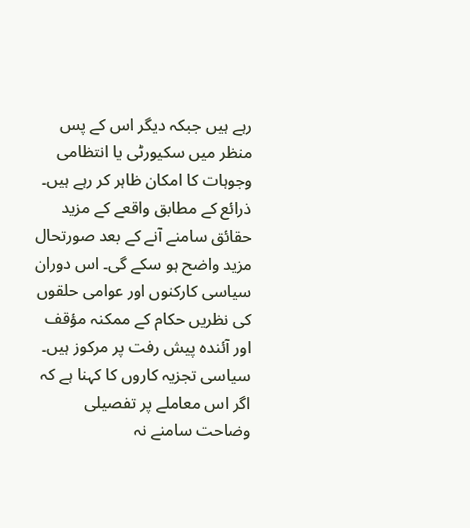رہے ہیں جبکہ دیگر اس کے پس منظر میں سکیورٹی یا انتظامی وجوہات کا امکان ظاہر کر رہے ہیں۔
ذرائع کے مطابق واقعے کے مزید حقائق سامنے آنے کے بعد صورتحال مزید واضح ہو سکے گی۔ اس دوران سیاسی کارکنوں اور عوامی حلقوں کی نظریں حکام کے ممکنہ مؤقف اور آئندہ پیش رفت پر مرکوز ہیں۔
سیاسی تجزیہ کاروں کا کہنا ہے کہ اگر اس معاملے پر تفصیلی وضاحت سامنے نہ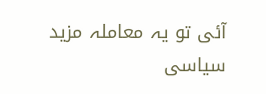آئی تو یہ معاملہ مزید سیاسی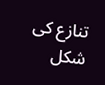تنازع کی شکل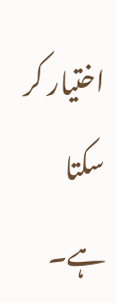اختیار کر سکتا ہے۔